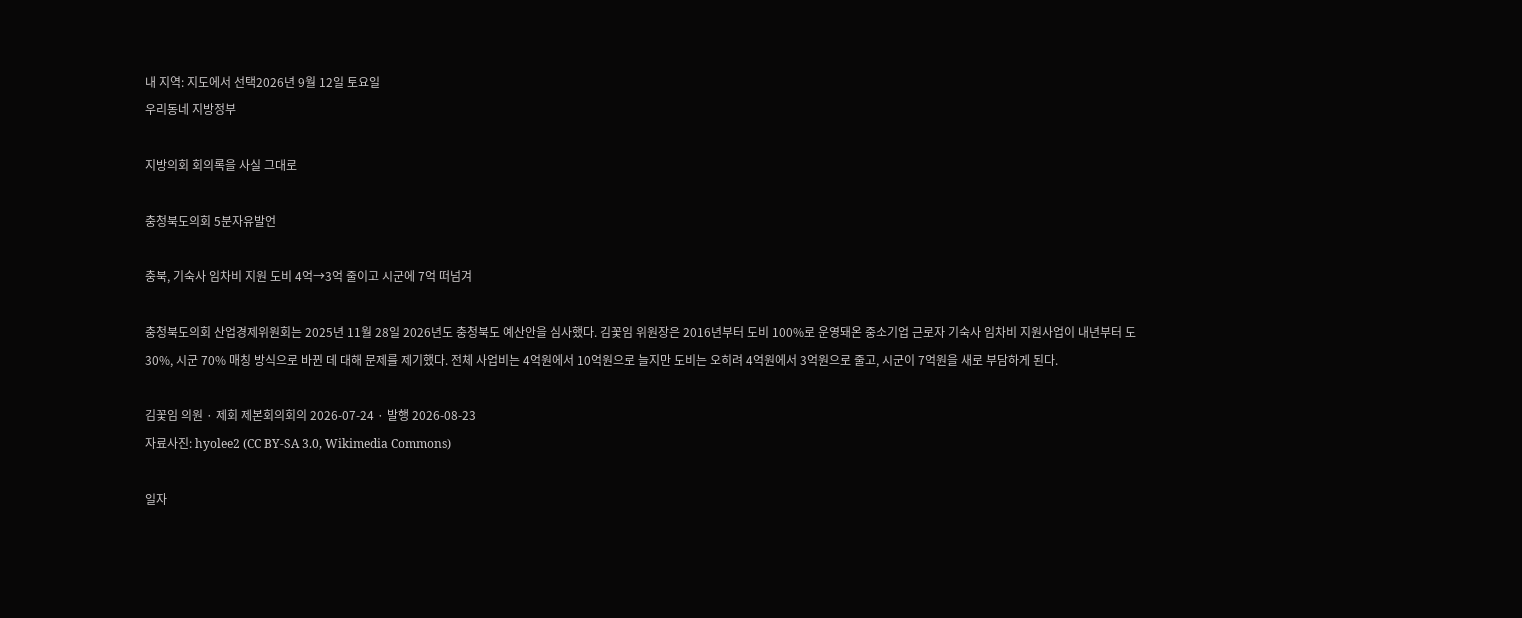내 지역: 지도에서 선택2026년 9월 12일 토요일
우리동네 지방정부

지방의회 회의록을 사실 그대로

충청북도의회 5분자유발언

충북, 기숙사 임차비 지원 도비 4억→3억 줄이고 시군에 7억 떠넘겨

충청북도의회 산업경제위원회는 2025년 11월 28일 2026년도 충청북도 예산안을 심사했다. 김꽃임 위원장은 2016년부터 도비 100%로 운영돼온 중소기업 근로자 기숙사 임차비 지원사업이 내년부터 도 30%, 시군 70% 매칭 방식으로 바뀐 데 대해 문제를 제기했다. 전체 사업비는 4억원에서 10억원으로 늘지만 도비는 오히려 4억원에서 3억원으로 줄고, 시군이 7억원을 새로 부담하게 된다.

김꽃임 의원 · 제회 제본회의회의 2026-07-24 · 발행 2026-08-23
자료사진: hyolee2 (CC BY-SA 3.0, Wikimedia Commons)

일자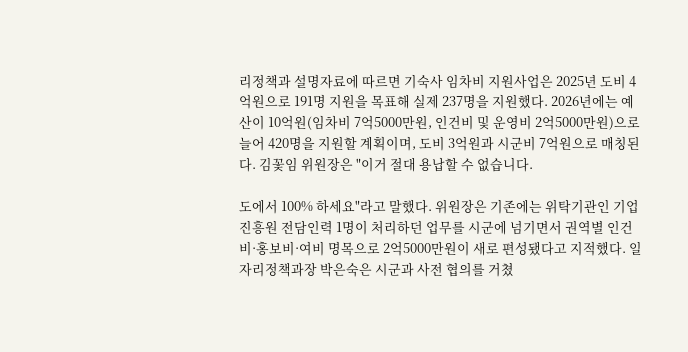리정책과 설명자료에 따르면 기숙사 임차비 지원사업은 2025년 도비 4억원으로 191명 지원을 목표해 실제 237명을 지원했다. 2026년에는 예산이 10억원(임차비 7억5000만원, 인건비 및 운영비 2억5000만원)으로 늘어 420명을 지원할 계획이며, 도비 3억원과 시군비 7억원으로 매칭된다. 김꽃임 위원장은 "이거 절대 용납할 수 없습니다.

도에서 100% 하세요"라고 말했다. 위원장은 기존에는 위탁기관인 기업진흥원 전담인력 1명이 처리하던 업무를 시군에 넘기면서 권역별 인건비·홍보비·여비 명목으로 2억5000만원이 새로 편성됐다고 지적했다. 일자리정책과장 박은숙은 시군과 사전 협의를 거쳤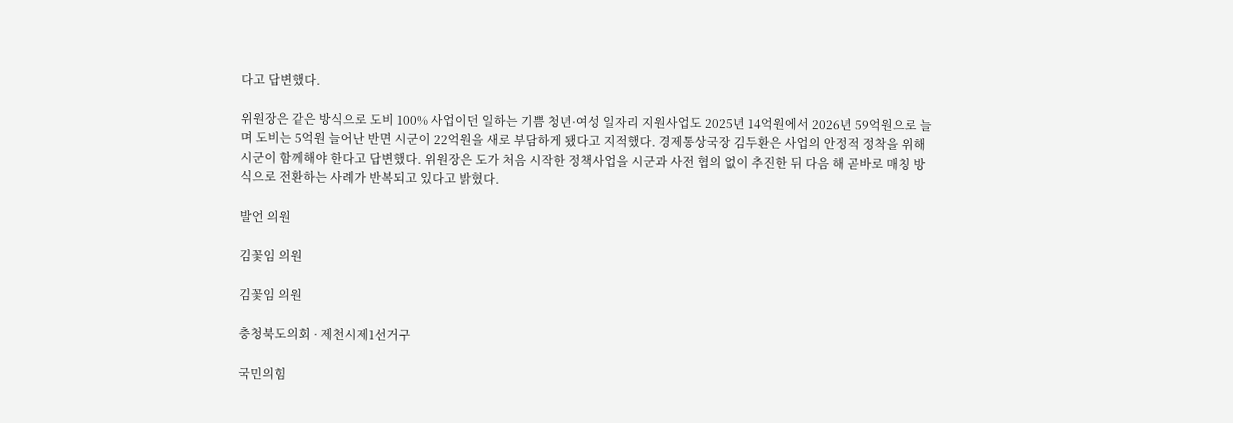다고 답변했다.

위원장은 같은 방식으로 도비 100% 사업이던 일하는 기쁨 청년·여성 일자리 지원사업도 2025년 14억원에서 2026년 59억원으로 늘며 도비는 5억원 늘어난 반면 시군이 22억원을 새로 부담하게 됐다고 지적했다. 경제통상국장 김두환은 사업의 안정적 정착을 위해 시군이 함께해야 한다고 답변했다. 위원장은 도가 처음 시작한 정책사업을 시군과 사전 협의 없이 추진한 뒤 다음 해 곧바로 매칭 방식으로 전환하는 사례가 반복되고 있다고 밝혔다.

발언 의원

김꽃임 의원

김꽃임 의원

충청북도의회 · 제천시제1선거구

국민의힘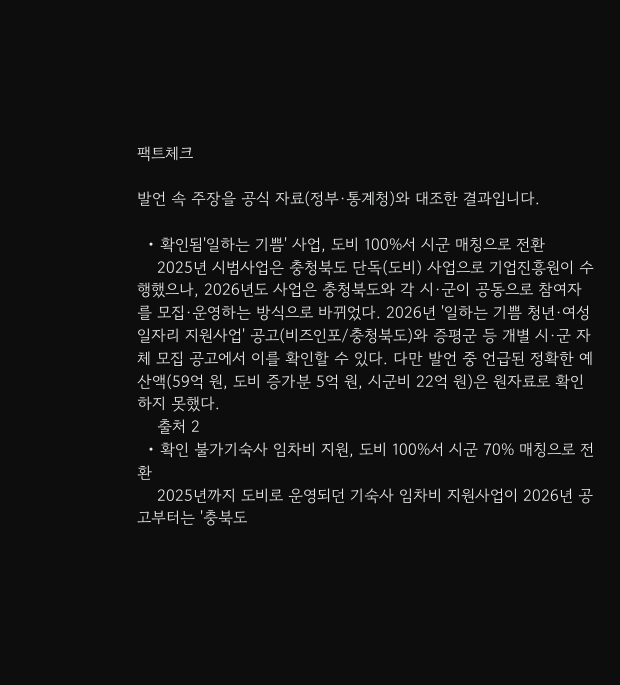팩트체크

발언 속 주장을 공식 자료(정부·통계청)와 대조한 결과입니다.

  • 확인됨'일하는 기쁨' 사업, 도비 100%서 시군 매칭으로 전환
    2025년 시범사업은 충청북도 단독(도비) 사업으로 기업진흥원이 수행했으나, 2026년도 사업은 충청북도와 각 시·군이 공동으로 참여자를 모집·운영하는 방식으로 바뀌었다. 2026년 '일하는 기쁨 청년·여성 일자리 지원사업' 공고(비즈인포/충청북도)와 증평군 등 개별 시·군 자체 모집 공고에서 이를 확인할 수 있다. 다만 발언 중 언급된 정확한 예산액(59억 원, 도비 증가분 5억 원, 시군비 22억 원)은 원자료로 확인하지 못했다.
    출처 2
  • 확인 불가기숙사 임차비 지원, 도비 100%서 시군 70% 매칭으로 전환
    2025년까지 도비로 운영되던 기숙사 임차비 지원사업이 2026년 공고부터는 '충북도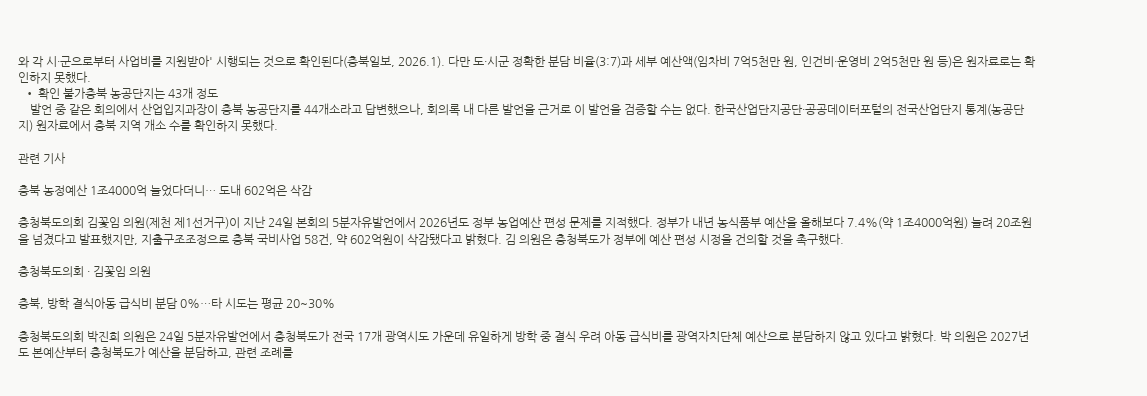와 각 시·군으로부터 사업비를 지원받아' 시행되는 것으로 확인된다(충북일보, 2026.1). 다만 도·시군 정확한 분담 비율(3:7)과 세부 예산액(임차비 7억5천만 원, 인건비·운영비 2억5천만 원 등)은 원자료로는 확인하지 못했다.
  • 확인 불가충북 농공단지는 43개 정도
    발언 중 같은 회의에서 산업입지과장이 충북 농공단지를 44개소라고 답변했으나, 회의록 내 다른 발언을 근거로 이 발언을 검증할 수는 없다. 한국산업단지공단·공공데이터포털의 전국산업단지 통계(농공단지) 원자료에서 충북 지역 개소 수를 확인하지 못했다.

관련 기사

충북 농정예산 1조4000억 늘었다더니… 도내 602억은 삭감

충청북도의회 김꽃임 의원(제천 제1선거구)이 지난 24일 본회의 5분자유발언에서 2026년도 정부 농업예산 편성 문제를 지적했다. 정부가 내년 농식품부 예산을 올해보다 7.4%(약 1조4000억원) 늘려 20조원을 넘겼다고 발표했지만, 지출구조조정으로 충북 국비사업 58건, 약 602억원이 삭감됐다고 밝혔다. 김 의원은 충청북도가 정부에 예산 편성 시정을 건의할 것을 촉구했다.

충청북도의회 · 김꽃임 의원

충북, 방학 결식아동 급식비 분담 0%…타 시도는 평균 20~30%

충청북도의회 박진희 의원은 24일 5분자유발언에서 충청북도가 전국 17개 광역시도 가운데 유일하게 방학 중 결식 우려 아동 급식비를 광역자치단체 예산으로 분담하지 않고 있다고 밝혔다. 박 의원은 2027년도 본예산부터 충청북도가 예산을 분담하고, 관련 조례를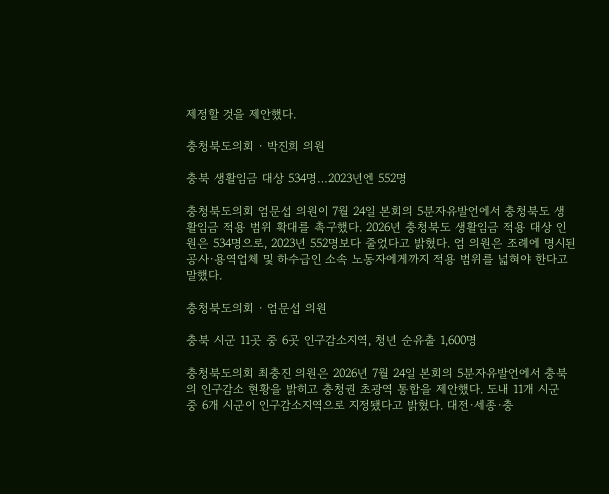제정할 것을 제안했다.

충청북도의회 · 박진희 의원

충북 생활임금 대상 534명…2023년엔 552명

충청북도의회 엄문섭 의원이 7월 24일 본회의 5분자유발언에서 충청북도 생활임금 적용 범위 확대를 촉구했다. 2026년 충청북도 생활임금 적용 대상 인원은 534명으로, 2023년 552명보다 줄었다고 밝혔다. 엄 의원은 조례에 명시된 공사·용역업체 및 하수급인 소속 노동자에게까지 적용 범위를 넓혀야 한다고 말했다.

충청북도의회 · 엄문섭 의원

충북 시군 11곳 중 6곳 인구감소지역, 청년 순유출 1,600명

충청북도의회 최충진 의원은 2026년 7월 24일 본회의 5분자유발언에서 충북의 인구감소 현황을 밝히고 충청권 초광역 통합을 제안했다. 도내 11개 시군 중 6개 시군이 인구감소지역으로 지정됐다고 밝혔다. 대전·세종·충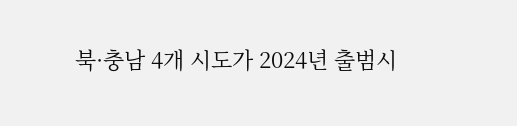북·충남 4개 시도가 2024년 출범시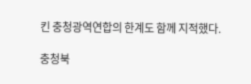킨 충청광역연합의 한계도 함께 지적했다.

충청북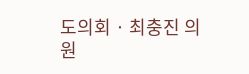도의회 · 최충진 의원